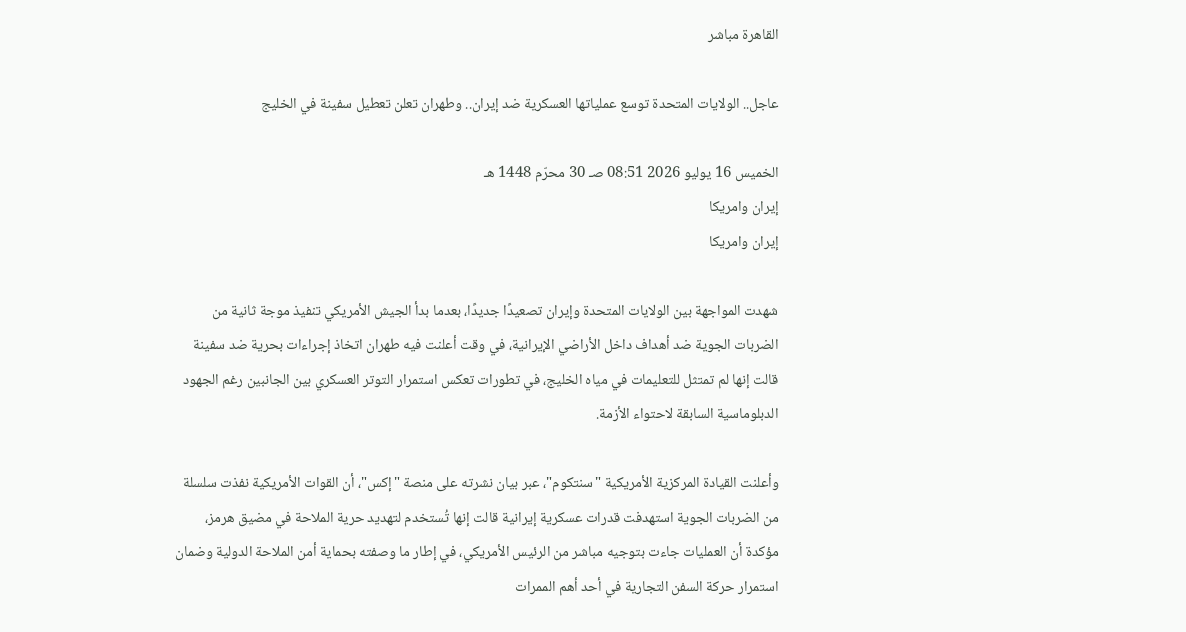القاهرة مباشر

عاجل.. الولايات المتحدة توسع عملياتها العسكرية ضد إيران.. وطهران تعلن تعطيل سفينة في الخليج

الخميس 16 يوليو 2026 08:51 صـ 30 محرّم 1448 هـ
إيران وامريكا
إيران وامريكا

شهدت المواجهة بين الولايات المتحدة وإيران تصعيدًا جديدًا، بعدما بدأ الجيش الأمريكي تنفيذ موجة ثانية من الضربات الجوية ضد أهداف داخل الأراضي الإيرانية، في وقت أعلنت فيه طهران اتخاذ إجراءات بحرية ضد سفينة قالت إنها لم تمتثل للتعليمات في مياه الخليج، في تطورات تعكس استمرار التوتر العسكري بين الجانبين رغم الجهود الدبلوماسية السابقة لاحتواء الأزمة.

وأعلنت القيادة المركزية الأمريكية "سنتكوم"، عبر بيان نشرته على منصة "إكس"، أن القوات الأمريكية نفذت سلسلة من الضربات الجوية استهدفت قدرات عسكرية إيرانية قالت إنها تُستخدم لتهديد حرية الملاحة في مضيق هرمز، مؤكدة أن العمليات جاءت بتوجيه مباشر من الرئيس الأمريكي، في إطار ما وصفته بحماية أمن الملاحة الدولية وضمان استمرار حركة السفن التجارية في أحد أهم الممرات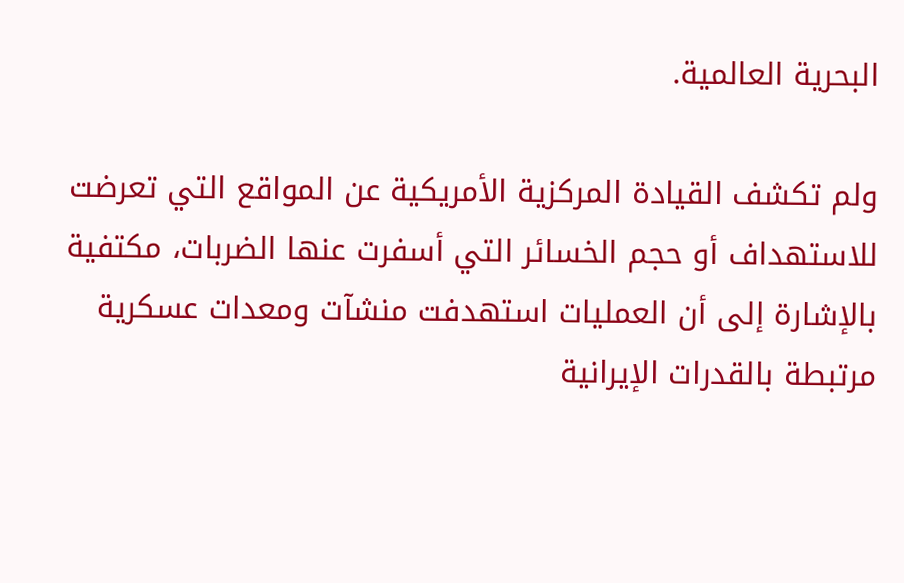البحرية العالمية.

ولم تكشف القيادة المركزية الأمريكية عن المواقع التي تعرضت للاستهداف أو حجم الخسائر التي أسفرت عنها الضربات، مكتفية بالإشارة إلى أن العمليات استهدفت منشآت ومعدات عسكرية مرتبطة بالقدرات الإيرانية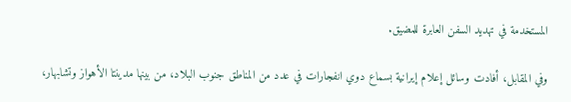المستخدمة في تهديد السفن العابرة للمضيق.

وفي المقابل، أفادت وسائل إعلام إيرانية بسماع دوي انفجارات في عدد من المناطق جنوب البلاد، من بينها مدينتا الأهواز وتشابهار،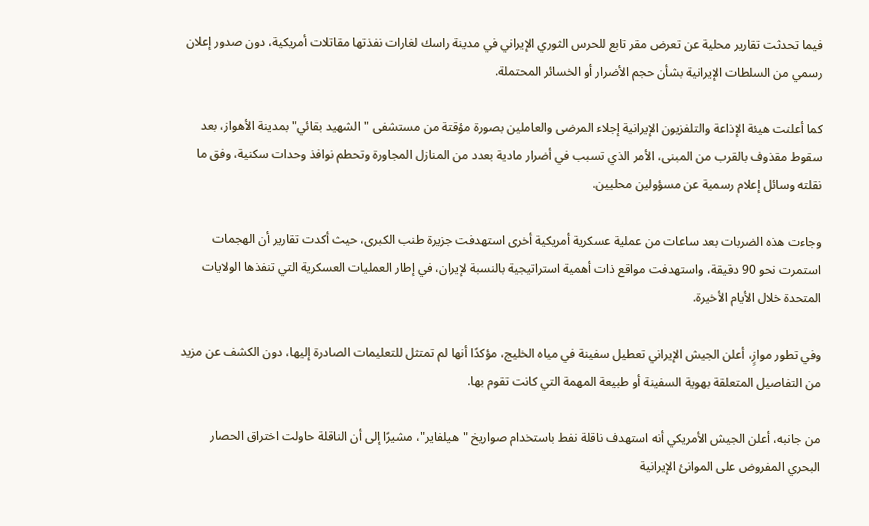فيما تحدثت تقارير محلية عن تعرض مقر تابع للحرس الثوري الإيراني في مدينة راسك لغارات نفذتها مقاتلات أمريكية، دون صدور إعلان رسمي من السلطات الإيرانية بشأن حجم الأضرار أو الخسائر المحتملة.

كما أعلنت هيئة الإذاعة والتلفزيون الإيرانية إجلاء المرضى والعاملين بصورة مؤقتة من مستشفى "الشهيد بقائي" بمدينة الأهواز، بعد سقوط مقذوف بالقرب من المبنى، الأمر الذي تسبب في أضرار مادية بعدد من المنازل المجاورة وتحطم نوافذ وحدات سكنية، وفق ما نقلته وسائل إعلام رسمية عن مسؤولين محليين.

وجاءت هذه الضربات بعد ساعات من عملية عسكرية أمريكية أخرى استهدفت جزيرة طنب الكبرى، حيث أكدت تقارير أن الهجمات استمرت نحو 90 دقيقة، واستهدفت مواقع ذات أهمية استراتيجية بالنسبة لإيران، في إطار العمليات العسكرية التي تنفذها الولايات المتحدة خلال الأيام الأخيرة.

وفي تطور موازٍ، أعلن الجيش الإيراني تعطيل سفينة في مياه الخليج، مؤكدًا أنها لم تمتثل للتعليمات الصادرة إليها، دون الكشف عن مزيد من التفاصيل المتعلقة بهوية السفينة أو طبيعة المهمة التي كانت تقوم بها.

من جانبه، أعلن الجيش الأمريكي أنه استهدف ناقلة نفط باستخدام صواريخ "هيلفاير"، مشيرًا إلى أن الناقلة حاولت اختراق الحصار البحري المفروض على الموانئ الإيرانية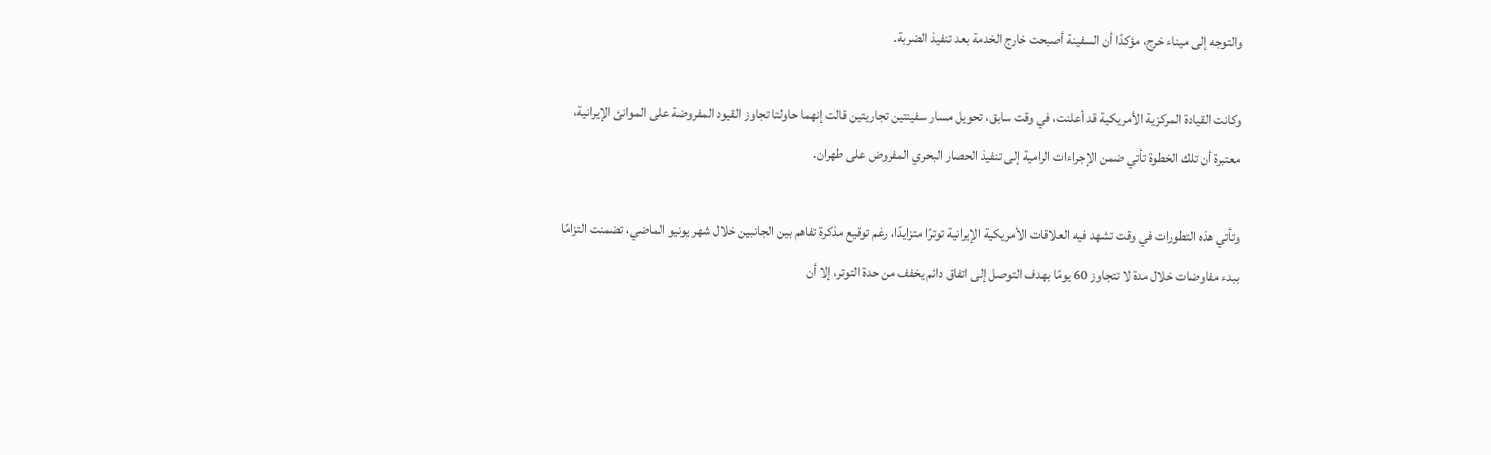والتوجه إلى ميناء خرج، مؤكدًا أن السفينة أصبحت خارج الخدمة بعد تنفيذ الضربة.

وكانت القيادة المركزية الأمريكية قد أعلنت، في وقت سابق، تحويل مسار سفينتين تجاريتين قالت إنهما حاولتا تجاوز القيود المفروضة على الموانئ الإيرانية، معتبرة أن تلك الخطوة تأتي ضمن الإجراءات الرامية إلى تنفيذ الحصار البحري المفروض على طهران.

وتأتي هذه التطورات في وقت تشهد فيه العلاقات الأمريكية الإيرانية توترًا متزايدًا، رغم توقيع مذكرة تفاهم بين الجانبين خلال شهر يونيو الماضي، تضمنت التزامًا ببدء مفاوضات خلال مدة لا تتجاوز 60 يومًا بهدف التوصل إلى اتفاق دائم يخفف من حدة التوتر، إلا أن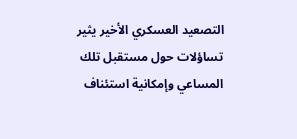التصعيد العسكري الأخير يثير تساؤلات حول مستقبل تلك المساعي وإمكانية استئناف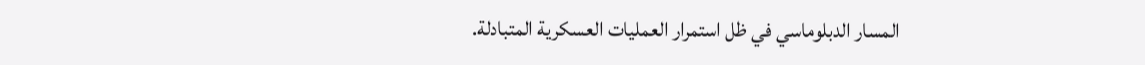المسار الدبلوماسي في ظل استمرار العمليات العسكرية المتبادلة.